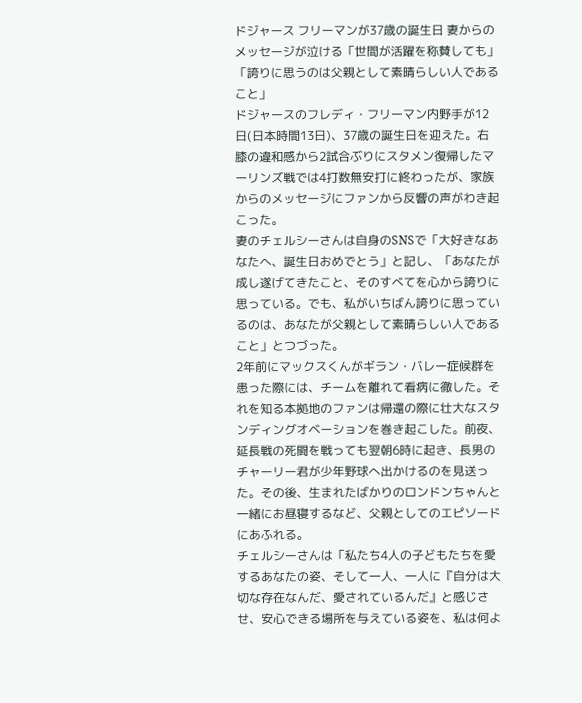ドジャース フリーマンが37歳の誕生日 妻からのメッセージが泣ける「世間が活躍を称賛しても」「誇りに思うのは父親として素晴らしい人であること」
ドジャースのフレディ・フリーマン内野手が12日(日本時間13日)、37歳の誕生日を迎えた。右膝の違和感から2試合ぶりにスタメン復帰したマーリンズ戦では4打数無安打に終わったが、家族からのメッセージにファンから反響の声がわき起こった。
妻のチェルシーさんは自身のSNSで「大好きなあなたへ、誕生日おめでとう」と記し、「あなたが成し遂げてきたこと、そのすべてを心から誇りに思っている。でも、私がいちばん誇りに思っているのは、あなたが父親として素晴らしい人であること」とつづった。
2年前にマックスくんがギラン・バレー症候群を患った際には、チームを離れて看病に徹した。それを知る本拠地のファンは帰還の際に壮大なスタンディングオベーションを巻き起こした。前夜、延長戦の死闘を戦っても翌朝6時に起き、長男のチャーリー君が少年野球へ出かけるのを見送った。その後、生まれたばかりのロンドンちゃんと一緒にお昼寝するなど、父親としてのエピソードにあふれる。
チェルシーさんは「私たち4人の子どもたちを愛するあなたの姿、そして一人、一人に『自分は大切な存在なんだ、愛されているんだ』と感じさせ、安心できる場所を与えている姿を、私は何よ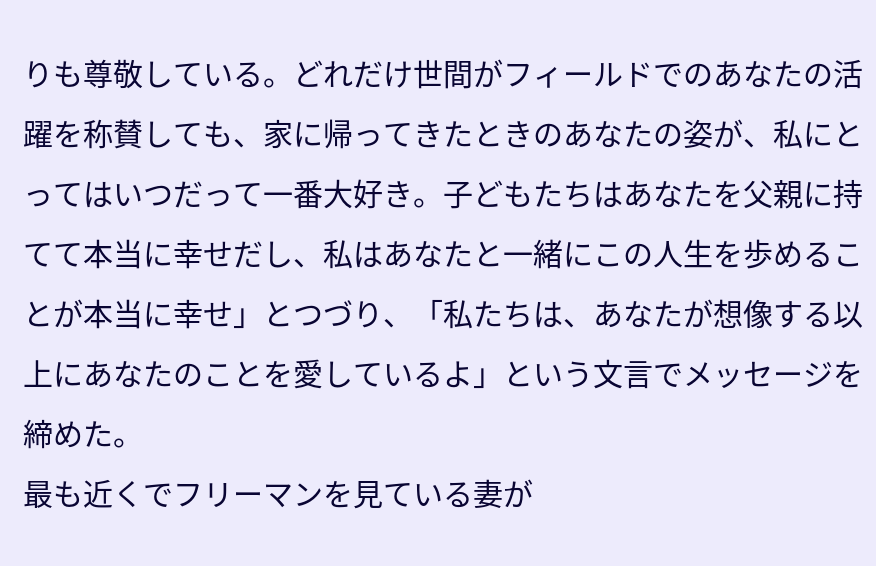りも尊敬している。どれだけ世間がフィールドでのあなたの活躍を称賛しても、家に帰ってきたときのあなたの姿が、私にとってはいつだって一番大好き。子どもたちはあなたを父親に持てて本当に幸せだし、私はあなたと一緒にこの人生を歩めることが本当に幸せ」とつづり、「私たちは、あなたが想像する以上にあなたのことを愛しているよ」という文言でメッセージを締めた。
最も近くでフリーマンを見ている妻が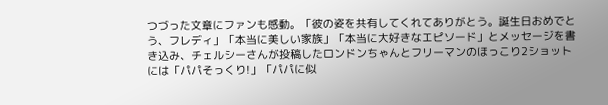つづった文章にファンも感動。「彼の姿を共有してくれてありがとう。誕生日おめでとう、フレディ」「本当に美しい家族」「本当に大好きなエピソード」とメッセージを書き込み、チェルシーさんが投稿したロンドンちゃんとフリーマンのほっこり2ショットには「パパそっくり!」「パパに似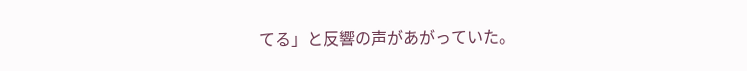てる」と反響の声があがっていた。